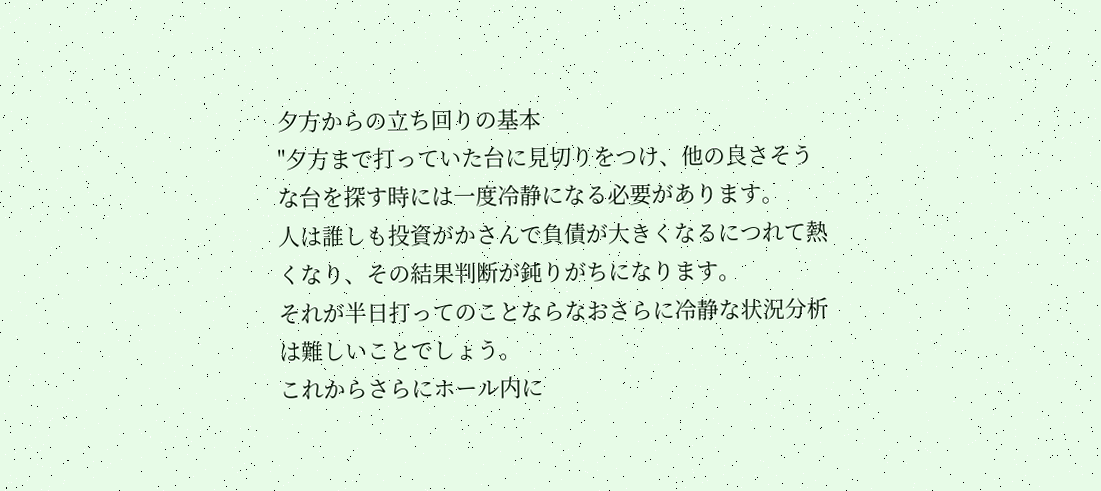夕方からの立ち回りの基本
"夕方まで打っていた台に見切りをつけ、他の良さそうな台を探す時には一度冷静になる必要があります。
人は誰しも投資がかさんで負債が大きくなるにつれて熱くなり、その結果判断が鈍りがちになります。
それが半日打ってのことならなおさらに冷静な状況分析は難しいことでしょう。
これからさらにホール内に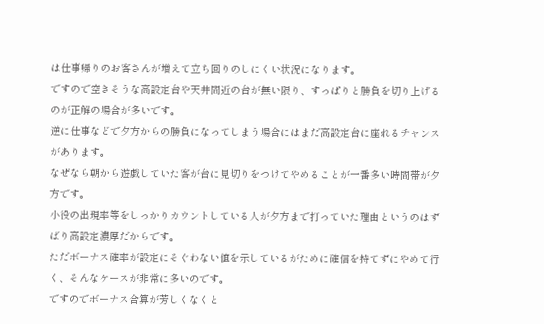は仕事帰りのお客さんが増えて立ち回りのしにくい状況になります。
ですので空きそうな高設定台や天井間近の台が無い限り、すっぱりと勝負を切り上げるのが正解の場合が多いです。
逆に仕事などで夕方からの勝負になってしまう場合にはまだ高設定台に座れるチャンスがあります。
なぜなら朝から遊戯していた客が台に見切りをつけてやめることが一番多い時間帯が夕方です。
小役の出現率等をしっかりカウントしている人が夕方まで打っていた理由というのはずばり高設定濃厚だからです。
ただボーナス確率が設定にそぐわない値を示しているがために確信を持てずにやめて行く、そんなケースが非常に多いのです。
ですのでボーナス合算が芳しくなくと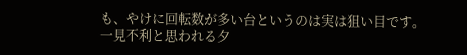も、やけに回転数が多い台というのは実は狙い目です。
一見不利と思われる夕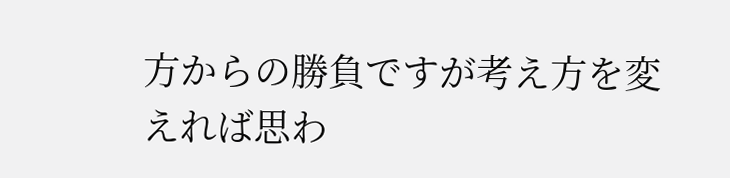方からの勝負ですが考え方を変えれば思わ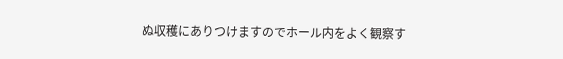ぬ収穫にありつけますのでホール内をよく観察す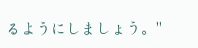るようにしましょう。"